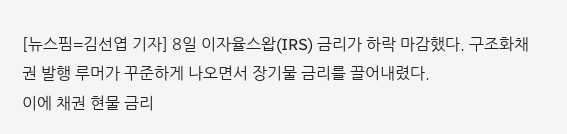[뉴스핌=김선엽 기자] 8일 이자율스왑(IRS) 금리가 하락 마감했다. 구조화채권 발행 루머가 꾸준하게 나오면서 장기물 금리를 끌어내렸다.
이에 채권 현물 금리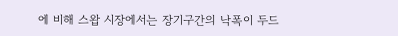에 비해 스왑 시장에서는 장기구간의 낙폭이 두드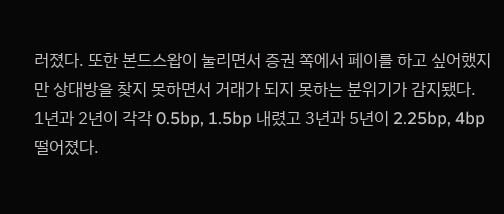러졌다. 또한 본드스왑이 눌리면서 증권 쪽에서 페이를 하고 싶어했지만 상대방을 찾지 못하면서 거래가 되지 못하는 분위기가 감지됐다.
1년과 2년이 각각 0.5bp, 1.5bp 내렸고 3년과 5년이 2.25bp, 4bp 떨어졌다.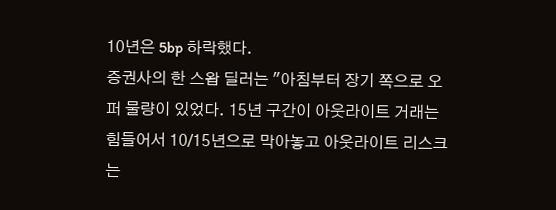10년은 5bp 하락했다.
증권사의 한 스왑 딜러는 "아침부터 장기 쪽으로 오퍼 물량이 있었다. 15년 구간이 아웃라이트 거래는 힘들어서 10/15년으로 막아놓고 아웃라이트 리스크는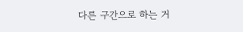다른 구간으로 하는 거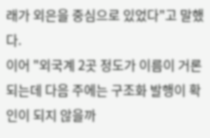래가 외은을 중심으로 있었다"고 말했다.
이어 "외국계 2곳 정도가 이름이 거론되는데 다음 주에는 구조화 발행이 확인이 되지 않을까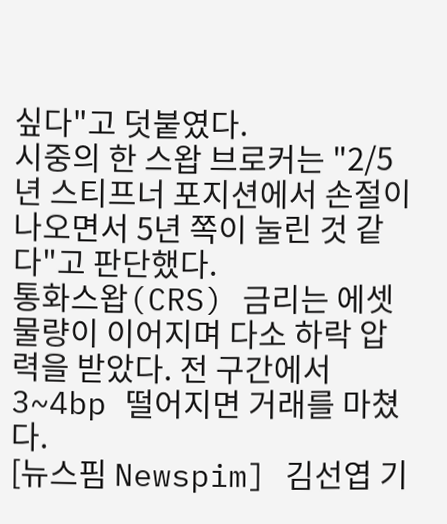싶다"고 덧붙였다.
시중의 한 스왑 브로커는 "2/5년 스티프너 포지션에서 손절이 나오면서 5년 쪽이 눌린 것 같다"고 판단했다.
통화스왑(CRS) 금리는 에셋물량이 이어지며 다소 하락 압력을 받았다. 전 구간에서 3~4bp 떨어지면 거래를 마쳤다.
[뉴스핌 Newspim] 김선엽 기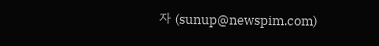자 (sunup@newspim.com)